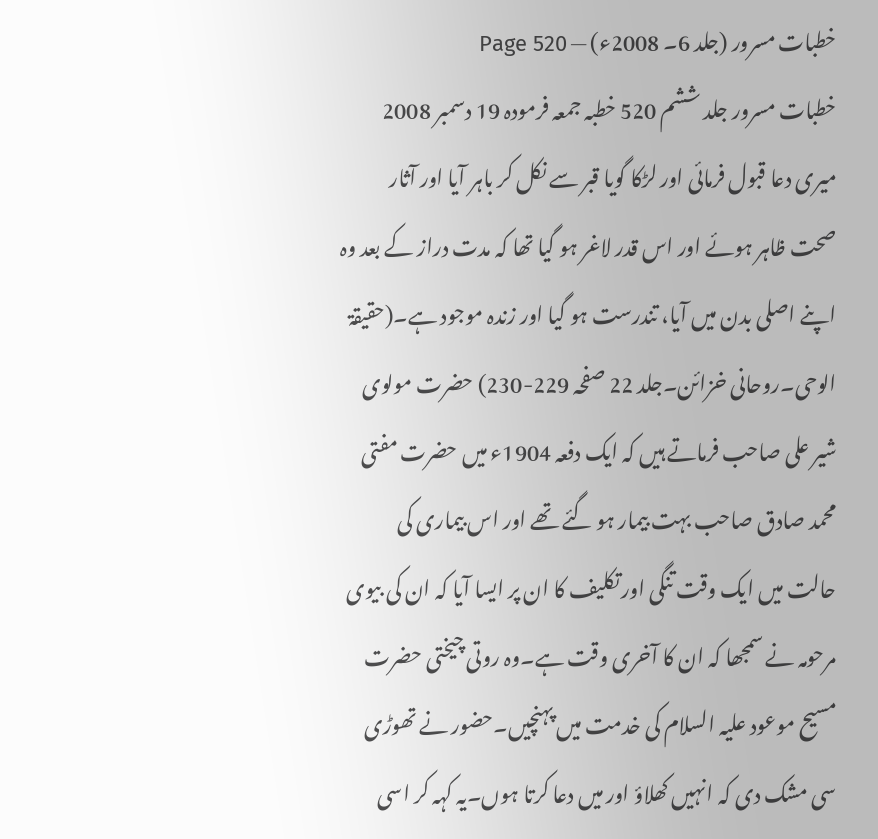خطبات مسرور (جلد 6۔ 2008ء) — Page 520
خطبات مسرور جلد ششم 520 خطبہ جمعہ فرمودہ 19 دسمبر 2008 میری دعا قبول فرمائی اور لڑکا گویا قبر سے نکل کر باہر آیا اور آثار صحت ظاہر ہوئے اور اس قدر لاغر ہو گیا تھا کہ مدت دراز کے بعد وہ اپنے اصلی بدن میں آیا، تندرست ہو گیا اور زندہ موجود ہے۔(حقیقۃ الوحی۔روحانی خزائن۔جلد 22 صفحہ 229-230) حضرت مولوی شیر علی صاحب فرماتے ہیں کہ ایک دفعہ 1904ء میں حضرت مفتی محمد صادق صاحب بہت بیمار ہو گئے تھے اور اس بیماری کی حالت میں ایک وقت تنگی اور تکلیف کا ان پر ایسا آیا کہ ان کی بیوی مرحومہ نے سمجھا کہ ان کا آخری وقت ہے۔وہ روتی چیختی حضرت مسیح موعود علیہ السلام کی خدمت میں پہنچیں۔حضور نے تھوڑی سی مشک دی کہ انہیں کھلاؤ اور میں دعا کرتا ہوں۔یہ کہہ کر اسی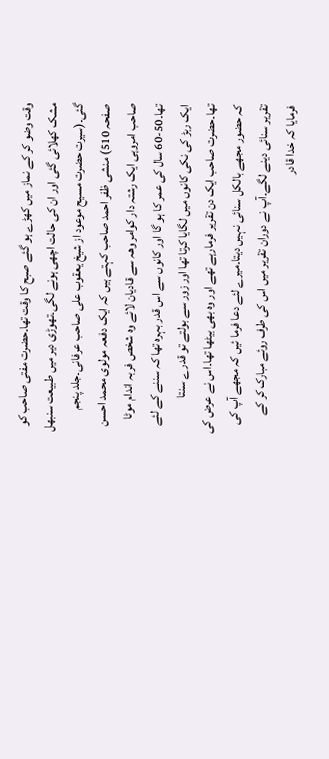وقت وضو کر کے نماز میں کھڑے ہو گئے صبح کا وقت تھا۔حضرت مفتی صاحب کو مشک کھلائی گئی اور ان کی حالت اچھی ہونے لگی۔تھوڑی دیر میں طبیعت سنبھل گئی۔(سیرت حضرت مسیح موعود از شیخ یعقوب علی صاحب عرفانی۔جلد پنجم صفحہ 510) منشی ظفر احمد صاحب کہتے ہیں کہ ایک دفعہ مولوی محمد احسن صاحب امروہی ایک رشتہ دار کوامر وھہ سے قادیان لائے وہ شخص فربہ اندام موٹا تھا۔50-60 سال کی عمر کا ہو گا اور کانوں سے اس قدر بہرہ تھا کہ سننے کے لئے ایک ربڑ کی نکی کانوں میں لگایا کرتا تھا اور زور سے بولتے تو قدرے سنتا تھا۔حضرت صاحب ایک دن تقریر فرمارہے تھے اور وہ بھی بیٹھا تھا۔اس نے عرض کی کہ حضور مجھے بالکل سنائی نہیں دیتا۔میرے لئے دعا فرما ئیں کہ مجھے آپ کی تقریر سنائی دینے لگے۔آپ نے دوران تقریر میں اس کی طرف روئے مبارک کر کے فرمایا کہ خدا قادر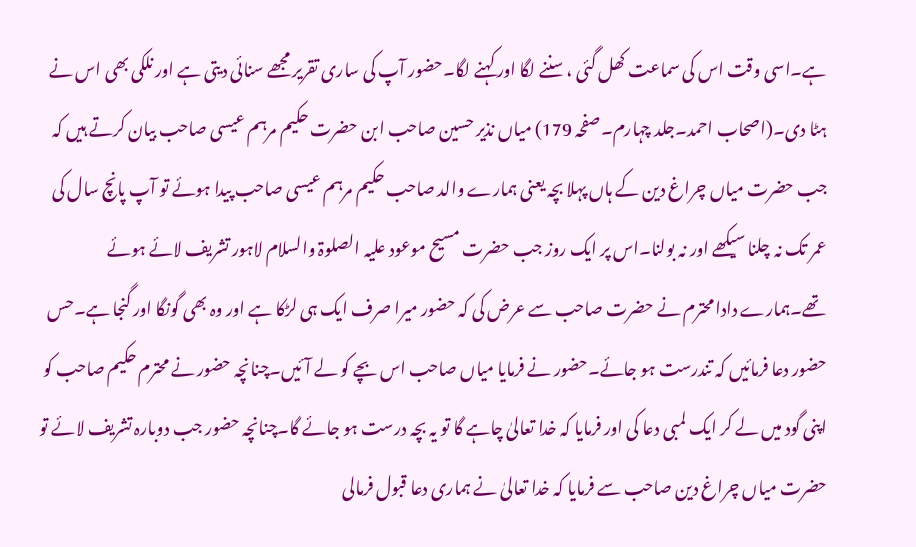ہے۔اسی وقت اس کی سماعت کھل گئی ، سننے لگا اور کہنے لگا۔حضور آپ کی ساری تقریر مجھے سنائی دیتی ہے اور نلکی بھی اس نے ہٹا دی۔(اصحاب احمد۔جلد چہارم۔صفحہ 179) میاں نذیر حسین صاحب ابن حضرت حکیم مرہم عیسی صاحب بیان کرتے ہیں کہ جب حضرت میاں چراغ دین کے ہاں پہلا بچہ یعنی ہمارے والد صاحب حکیم مرہم عیسی صاحب پیدا ہوئے تو آپ پانچ سال کی عمر تک نہ چلنا سیکھے اور نہ بولنا۔اس پر ایک روز جب حضرت مسیح موعود علیہ الصلوۃ والسلام لاہور تشریف لائے ہوئے تھے۔ہمارے دادا محترم نے حضرت صاحب سے عرض کی کہ حضور میرا صرف ایک ہی لڑکا ہے اور وہ بھی گونگا اور گنجا ہے۔حس حضور دعا فرمائیں کہ تندرست ہو جائے۔حضور نے فرمایا میاں صاحب اس بچے کو لے آئیں۔چنانچہ حضور نے محترم حکیم صاحب کو اپنی گود میں لے کر ایک لمبی دعا کی اور فرمایا کہ خدا تعالیٰ چاہے گا تو یہ بچہ درست ہو جائے گا۔چنانچہ حضور جب دوبارہ تشریف لائے تو حضرت میاں چراغ دین صاحب سے فرمایا کہ خدا تعالیٰ نے ہماری دعا قبول فرمالی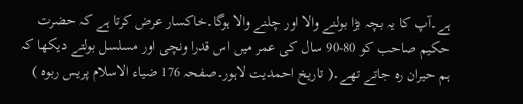ہے۔آپ کا یہ بچہ بڑا بولنے والا اور چلنے والا ہوگا۔خاکسار عرض کرتا ہے کہ حضرت حکیم صاحب کو 80-90 سال کی عمر میں اس قدرا ونچی اور مسلسل بولتے دیکھا کہ ہم حیران رہ جاتے تھے۔( تاریخ احمدیت لاہور۔صفحہ 176 ضیاء الاسلام پریس ربوہ )